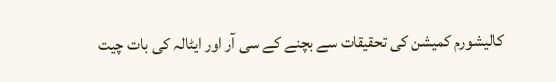کالیشورم کمیشن کی تحقیقات سے بچنے کے سی آر اور ایٹالہ کی بات چیت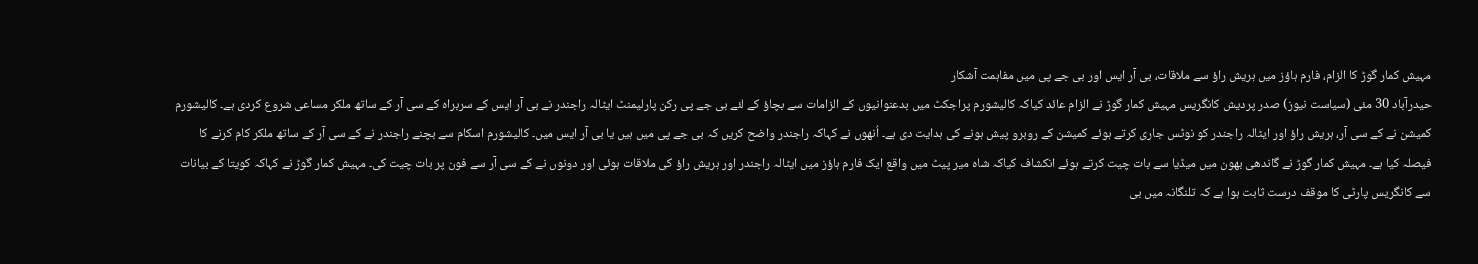مہیش کمار گوڑ کا الزام، فارم ہاؤز میں ہریش راؤ سے ملاقات، بی آر ایس اور بی جے پی میں مفاہمت آشکار
حیدرآباد 30 مئی (سیاست نیوز) صدر پردیش کانگریس مہیش کمار گوڑ نے الزام عائد کیاکہ کالیشورم پراجکٹ میں بدعنوانیوں کے الزامات سے بچاؤ کے لئے بی جے پی رکن پارلیمنٹ ایٹالہ راجندر نے بی آر ایس کے سربراہ کے سی آر کے ساتھ ملکر مساعی شروع کردی ہے۔ کالیشورم کمیشن نے کے سی آر، ہریش راؤ اور ایٹالہ راجندر کو نوٹس جاری کرتے ہوئے کمیشن کے روبرو پیش ہونے کی ہدایت دی ہے۔ اُنھوں نے کہاکہ راجندر واضح کریں کہ بی جے پی میں ہیں یا بی آر ایس میں۔ کالیشورم اسکام سے بچنے راجندر نے کے سی آر کے ساتھ ملکر کام کرنے کا فیصلہ کیا ہے۔ مہیش کمار گوڑ نے گاندھی بھون میں میڈیا سے بات چیت کرتے ہوئے انکشاف کیاکہ شاہ میر پیٹ میں واقع ایک فارم ہاؤز میں ایٹالہ راجندر اور ہریش راؤ کی ملاقات ہوئی اور دونوں نے کے سی آر سے فون پر بات چیت کی۔ مہیش کمار گوڑ نے کہاکہ کویتا کے بیانات سے کانگریس پارٹی کا موقف درست ثابت ہوا ہے کہ تلنگانہ میں بی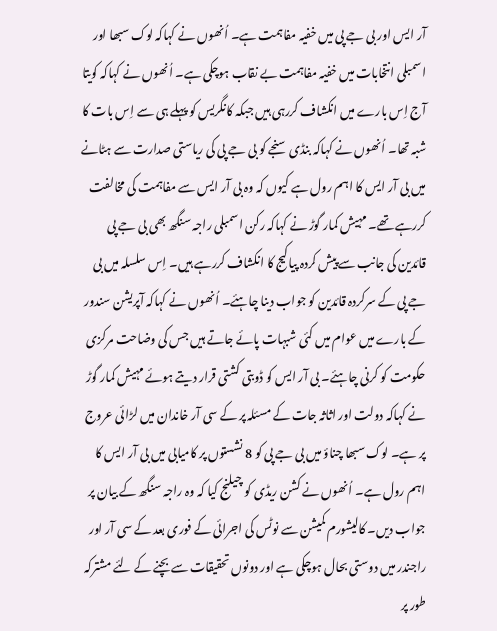آر ایس اور بی جے پی میں خفیہ مفاہمت ہے۔ اُنھوں نے کہاکہ لوک سبھا اور اسمبلی انتخابات میں خفیہ مفاہمت بے نقاب ہوچکی ہے۔ اُنھوں نے کہاکہ کویتا آج اِس بارے میں انکشاف کررہی ہیں جبکہ کانگریس کو پہلے ہی سے اِس بات کا شبہ تھا۔ اُنھوں نے کہاکہ بنڈی سنجے کو بی جے پی کی ریاستی صدارت سے ہٹانے میں بی آر ایس کا اہم رول ہے کیوں کہ وہ بی آر ایس سے مفاہمت کی مخالفت کررہے تھے۔ مہیش کمار گوڑ نے کہاکہ رکن اسمبلی راجہ سنگھ بھی بی جے پی قائدین کی جانب سے پیش کردہ پیاکیج کا انکشاف کررہے ہیں۔ اِس سلسلہ میں بی جے پی کے سرکردہ قائدین کو جواب دینا چاہئے۔ اُنھوں نے کہاکہ آپریشن سندور کے بارے میں عوام میں کئی شبہات پائے جاتے ہیں جس کی وضاحت مرکزی حکومت کو کرنی چاہئے۔ بی آر ایس کو ڈوبتی کشتی قرار دیتے ہوئے مہیش کمار گوڑ نے کہاکہ دولت اور اثاثہ جات کے مسئلہ پر کے سی آر خاندان میں لڑائی عروج پر ہے۔ لوک سبھا چناؤ میں بی جے پی کو 8 نشستوں پر کامیابی میں بی آر ایس کا اہم رول ہے۔ اُنھوں نے کشن ریڈی کو چیلنج کیا کہ وہ راجہ سنگھ کے بیان پر جواب دیں۔ کالیشورم کمیشن سے نوٹس کی اجرائی کے فوری بعد کے سی آر اور راجندر میں دوستی بحال ہوچکی ہے اور دونوں تحقیقات سے بچنے کے لئے مشترکہ طور پر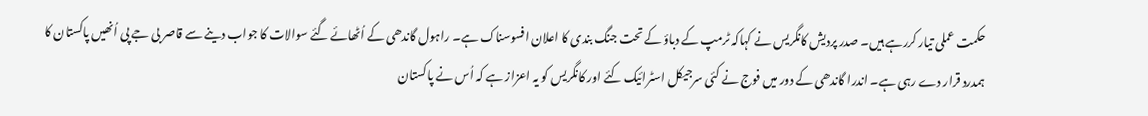حکمت عملی تیار کررہے ہیں۔ صدر پردیش کانگریس نے کہاکہ ٹرمپ کے دباؤ کے تحت جنگ بندی کا اعلان افسوسناک ہے۔ راہول گاندھی کے اُٹھائے گئے سوالات کا جواب دینے سے قاصر بی جے پی اُنھیں پاکستان کا ہمدرد قرار دے رہی ہے۔ اندرا گاندھی کے دور میں فوج نے کئی سرجیکل اسٹرائیک کئے اور کانگریس کو یہ اعزاز ہے کہ اُس نے پاکستان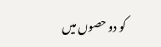کو دو حصوں میں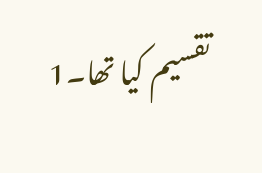تقسیم کیا تھا۔1